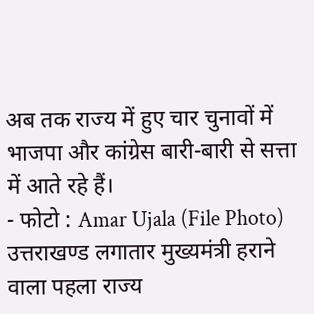अब तक राज्य में हुए चार चुनावों में भाजपा और कांग्रेस बारी-बारी से सत्ता में आते रहे हैं।
- फोटो : Amar Ujala (File Photo)
उत्तराखण्ड लगातार मुख्यमंत्री हराने वाला पहला राज्य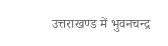उत्तराखण्ड में भुवनचन्द्र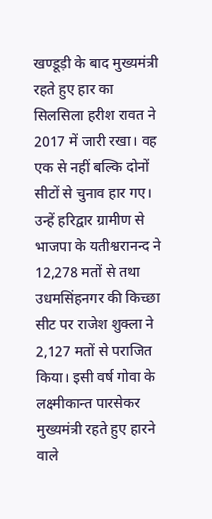खण्डूड़ी के बाद मुख्यमंत्री रहते हुए हार का सिलसिला हरीश रावत ने 2017 में जारी रखा। वह एक से नहीं बल्कि दोनों सीटों से चुनाव हार गए। उन्हें हरिद्वार ग्रामीण से भाजपा के यतीश्वरानन्द ने 12,278 मतों से तथा उधमसिंहनगर की किच्छा सीट पर राजेश शुक्ला ने 2,127 मतों से पराजित किया। इसी वर्ष गोवा के लक्ष्मीकान्त पारसेकर मुख्यमंत्री रहते हुए हारने वाले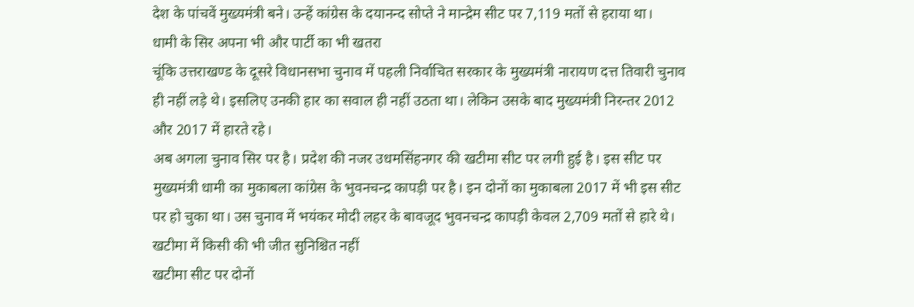देश के पांचवें मुख्यमंत्री बने। उन्हें कांग्रेस के दयानन्द सोप्ते ने मान्द्रेम सीट पर 7,119 मतों से हराया था।
धामी के सिर अपना भी और पार्टी का भी खतरा
चूंकि उत्तराखण्ड के दूसरे विधानसभा चुनाव में पहली निर्वाचित सरकार के मुख्यमंत्री नारायण दत्त तिवारी चुनाव ही नहीं लड़े थे। इसलिए उनकी हार का सवाल ही नहीं उठता था। लेकिन उसके बाद मुख्यमंत्री निरन्तर 2012 और 2017 में हारते रहे।
अब अगला चुनाव सिर पर है। प्रदेश की नजर उधमसिंहनगर की खटीमा सीट पर लगी हुई है। इस सीट पर मुख्यमंत्री धामी का मुकाबला कांग्रेस के भुवनचन्द्र कापड़ी पर है। इन दोनों का मुकाबला 2017 में भी इस सीट पर हो चुका था। उस चुनाव में भयंकर मोदी लहर के बावजूद भुवनचन्द्र कापड़ी केवल 2,709 मतों से हारे थे।
खटीमा में किसी की भी जीत सुनिश्चित नहीं
खटीमा सीट पर दोनों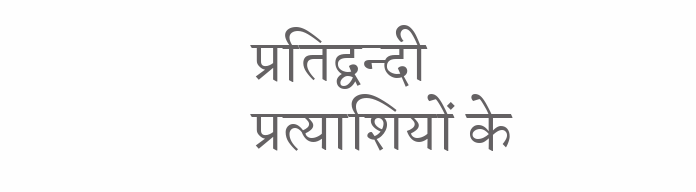प्रतिद्वन्दी प्रत्याशियों के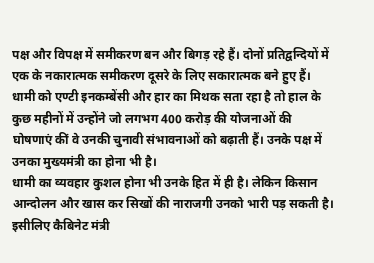पक्ष और विपक्ष में समीकरण बन और बिगड़ रहे हैं। दोनों प्रतिद्वन्दियों में एक के नकारात्मक समीकरण दूसरे के लिए सकारात्मक बने हुए हैं। धामी को एण्टी इनकम्बेंसी और हार का मिथक सता रहा है तो हाल के कुछ महीनों में उन्होंने जो लगभग 400 करोड़ की योजनाओं की घोषणाएं कीं वे उनकी चुनावी संभावनाओं को बढ़ाती हैं। उनके पक्ष में उनका मुख्यमंत्री का होना भी है।
धामी का व्यवहार कुशल होना भी उनके हित में ही है। लेकिन किसान आन्दोलन और खास कर सिखों की नाराजगी उनको भारी पड़ सकती है। इसीलिए कैबिनेट मंत्री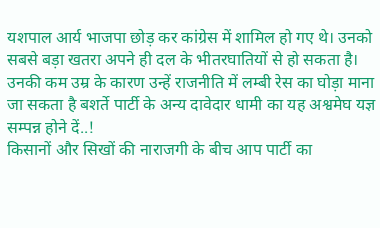यशपाल आर्य भाजपा छोड़ कर कांग्रेस में शामिल हो गए थे। उनको सबसे बड़ा खतरा अपने ही दल के भीतरघातियों से हो सकता है। उनकी कम उम्र के कारण उन्हें राजनीति में लम्बी रेस का घोड़ा माना जा सकता है बशर्ते पार्टी के अन्य दावेदार धामी का यह अश्वमेघ यज्ञ सम्पन्न होने दें..!
किसानों और सिखों की नाराजगी के बीच आप पार्टी का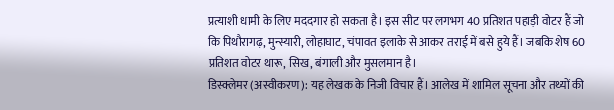प्रत्याशी धामी के लिए मददगार हो सकता है। इस सीट पर लगभग 40 प्रतिशत पहाड़ी वोटर हैं जो कि पिथौरागढ़, मुन्स्यारी, लोहाघाट, चंपावत इलाके से आकर तराई में बसे हुये हैं। जबकि शेष 60 प्रतिशत वोटर थारू, सिख, बंगाली और मुसलमान है।
डिस्क्लेमर (अस्वीकरण): यह लेखक के निजी विचार हैं। आलेख में शामिल सूचना और तथ्यों की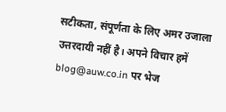सटीकता, संपूर्णता के लिए अमर उजाला उत्तरदायी नहीं है। अपने विचार हमें blog@auw.co.in पर भेज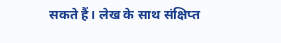सकते हैं। लेख के साथ संक्षिप्त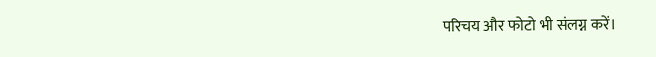परिचय और फोटो भी संलग्न करें।